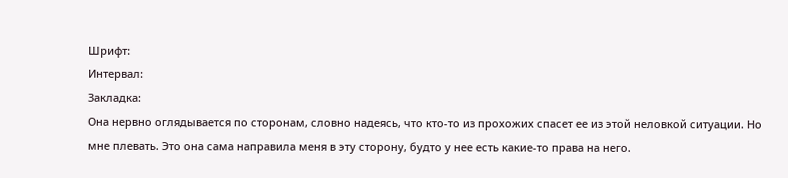Шрифт:
Интервал:
Закладка:
Она нервно оглядывается по сторонам, словно надеясь, что кто-то из прохожих спасет ее из этой неловкой ситуации. Но мне плевать. Это она сама направила меня в эту сторону, будто у нее есть какие-то права на него.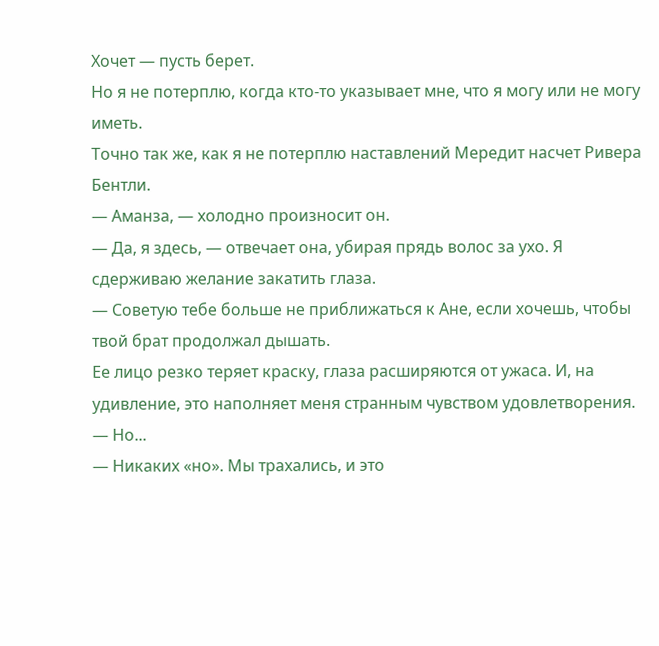Хочет — пусть берет.
Но я не потерплю, когда кто-то указывает мне, что я могу или не могу иметь.
Точно так же, как я не потерплю наставлений Мередит насчет Ривера Бентли.
— Аманза, — холодно произносит он.
— Да, я здесь, — отвечает она, убирая прядь волос за ухо. Я сдерживаю желание закатить глаза.
— Советую тебе больше не приближаться к Ане, если хочешь, чтобы твой брат продолжал дышать.
Ее лицо резко теряет краску, глаза расширяются от ужаса. И, на удивление, это наполняет меня странным чувством удовлетворения.
— Но...
— Никаких «но». Мы трахались, и это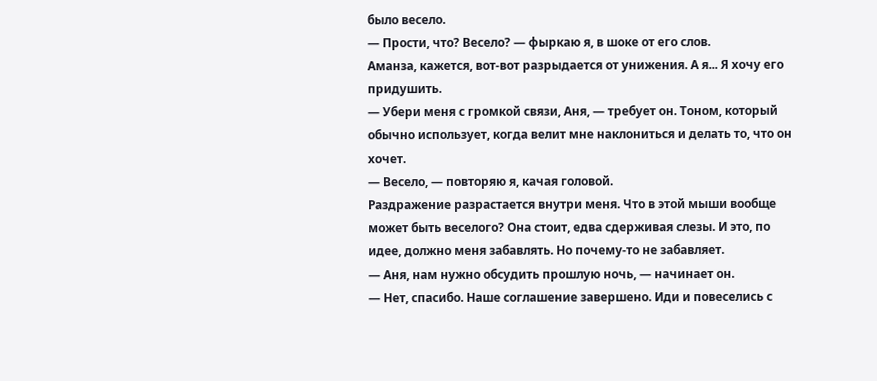было весело.
— Прости, что? Весело? — фыркаю я, в шоке от его слов.
Аманза, кажется, вот-вот разрыдается от унижения. А я... Я хочу его придушить.
— Убери меня с громкой связи, Аня, — требует он. Тоном, который обычно использует, когда велит мне наклониться и делать то, что он хочет.
— Весело, — повторяю я, качая головой.
Раздражение разрастается внутри меня. Что в этой мыши вообще может быть веселого? Она стоит, едва сдерживая слезы. И это, по идее, должно меня забавлять. Но почему-то не забавляет.
— Аня, нам нужно обсудить прошлую ночь, — начинает он.
— Нет, спасибо. Наше соглашение завершено. Иди и повеселись с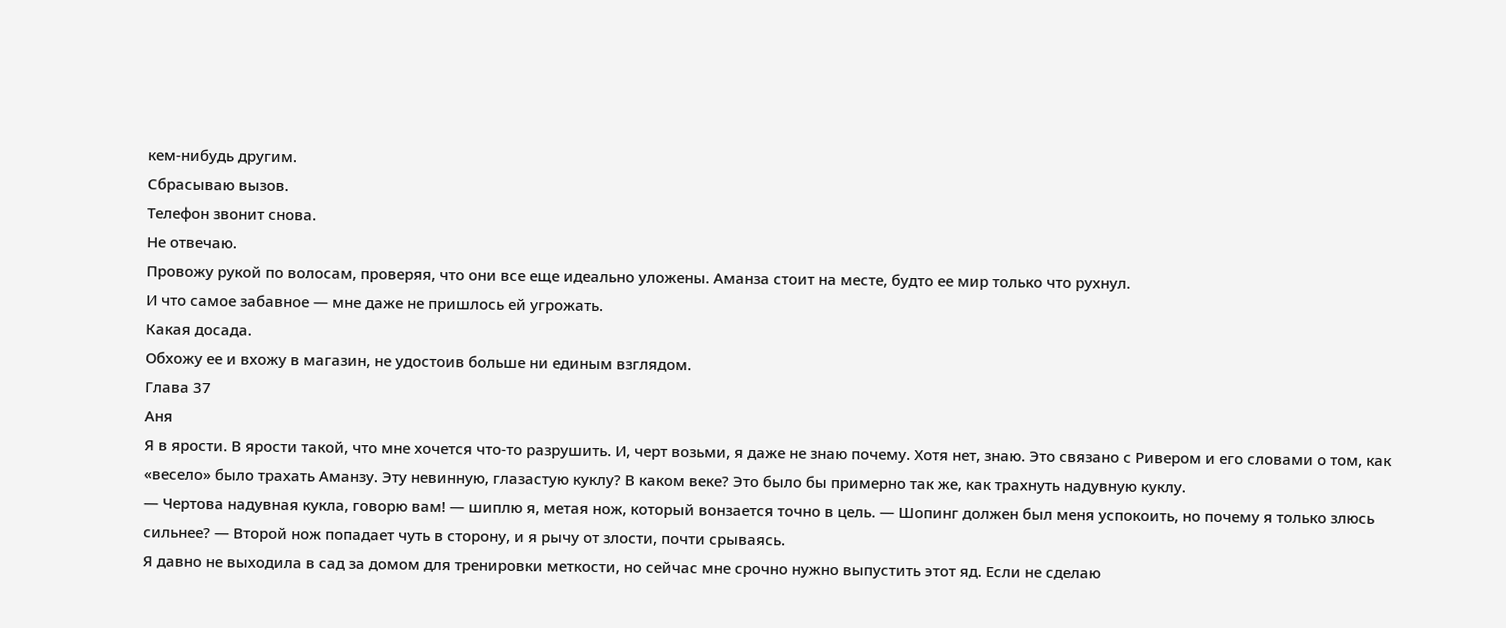кем-нибудь другим.
Сбрасываю вызов.
Телефон звонит снова.
Не отвечаю.
Провожу рукой по волосам, проверяя, что они все еще идеально уложены. Аманза стоит на месте, будто ее мир только что рухнул.
И что самое забавное — мне даже не пришлось ей угрожать.
Какая досада.
Обхожу ее и вхожу в магазин, не удостоив больше ни единым взглядом.
Глава 37
Аня
Я в ярости. В ярости такой, что мне хочется что-то разрушить. И, черт возьми, я даже не знаю почему. Хотя нет, знаю. Это связано с Ривером и его словами о том, как «весело» было трахать Аманзу. Эту невинную, глазастую куклу? В каком веке? Это было бы примерно так же, как трахнуть надувную куклу.
— Чертова надувная кукла, говорю вам! — шиплю я, метая нож, который вонзается точно в цель. — Шопинг должен был меня успокоить, но почему я только злюсь сильнее? — Второй нож попадает чуть в сторону, и я рычу от злости, почти срываясь.
Я давно не выходила в сад за домом для тренировки меткости, но сейчас мне срочно нужно выпустить этот яд. Если не сделаю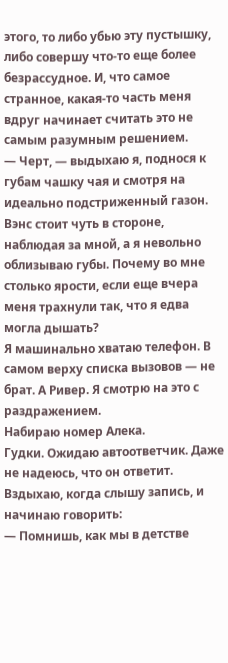этого, то либо убью эту пустышку, либо совершу что-то еще более безрассудное. И, что самое странное, какая-то часть меня вдруг начинает считать это не самым разумным решением.
— Черт, — выдыхаю я, поднося к губам чашку чая и смотря на идеально подстриженный газон. Вэнс стоит чуть в стороне, наблюдая за мной, а я невольно облизываю губы. Почему во мне столько ярости, если еще вчера меня трахнули так, что я едва могла дышать?
Я машинально хватаю телефон. В самом верху списка вызовов — не брат. А Ривер. Я смотрю на это с раздражением.
Набираю номер Алека.
Гудки. Ожидаю автоответчик. Даже не надеюсь, что он ответит.
Вздыхаю, когда слышу запись, и начинаю говорить:
— Помнишь, как мы в детстве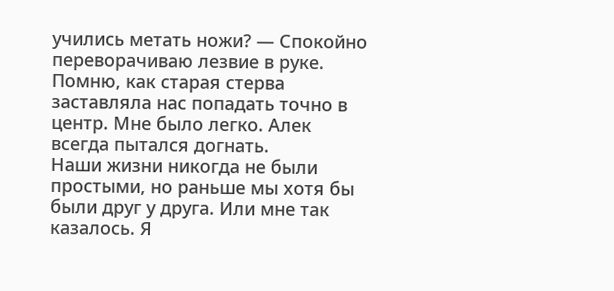учились метать ножи? — Спокойно переворачиваю лезвие в руке. Помню, как старая стерва заставляла нас попадать точно в центр. Мне было легко. Алек всегда пытался догнать.
Наши жизни никогда не были простыми, но раньше мы хотя бы были друг у друга. Или мне так казалось. Я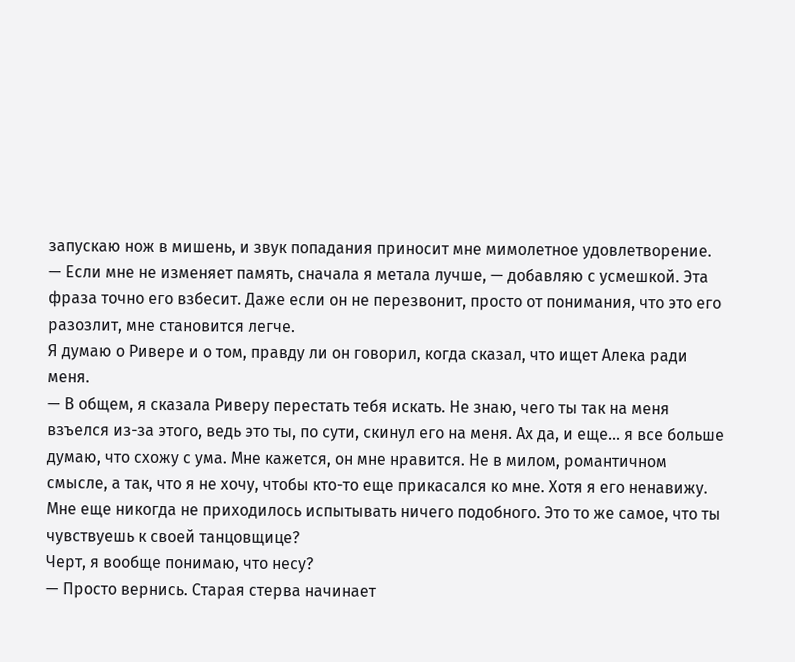запускаю нож в мишень, и звук попадания приносит мне мимолетное удовлетворение.
— Если мне не изменяет память, сначала я метала лучше, — добавляю с усмешкой. Эта фраза точно его взбесит. Даже если он не перезвонит, просто от понимания, что это его разозлит, мне становится легче.
Я думаю о Ривере и о том, правду ли он говорил, когда сказал, что ищет Алека ради меня.
— В общем, я сказала Риверу перестать тебя искать. Не знаю, чего ты так на меня взъелся из-за этого, ведь это ты, по сути, скинул его на меня. Ах да, и еще… я все больше думаю, что схожу с ума. Мне кажется, он мне нравится. Не в милом, романтичном смысле, а так, что я не хочу, чтобы кто-то еще прикасался ко мне. Хотя я его ненавижу. Мне еще никогда не приходилось испытывать ничего подобного. Это то же самое, что ты чувствуешь к своей танцовщице?
Черт, я вообще понимаю, что несу?
— Просто вернись. Старая стерва начинает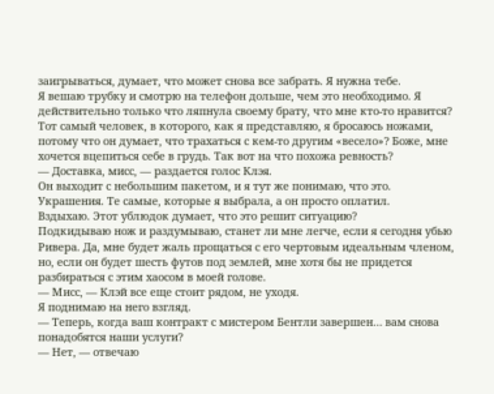заигрываться, думает, что может снова все забрать. Я нужна тебе.
Я вешаю трубку и смотрю на телефон дольше, чем это необходимо. Я действительно только что ляпнула своему брату, что мне кто-то нравится? Тот самый человек, в которого, как я представляю, я бросаюсь ножами, потому что он думает, что трахаться с кем-то другим «весело»? Боже, мне хочется вцепиться себе в грудь. Так вот на что похожа ревность?
— Доставка, мисс, — раздается голос Клэя.
Он выходит с небольшим пакетом, и я тут же понимаю, что это.
Украшения. Те самые, которые я выбрала, а он просто оплатил.
Вздыхаю. Этот ублюдок думает, что это решит ситуацию?
Подкидываю нож и раздумываю, станет ли мне легче, если я сегодня убью Ривера. Да, мне будет жаль прощаться с его чертовым идеальным членом, но, если он будет шесть футов под землей, мне хотя бы не придется разбираться с этим хаосом в моей голове.
— Мисс, — Клэй все еще стоит рядом, не уходя.
Я поднимаю на него взгляд.
— Теперь, когда ваш контракт с мистером Бентли завершен… вам снова понадобятся наши услуги?
— Нет, — отвечаю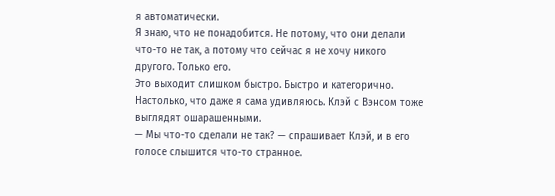я автоматически.
Я знаю, что не понадобится. Не потому, что они делали что-то не так, а потому что сейчас я не хочу никого другого. Только его.
Это выходит слишком быстро. Быстро и категорично. Настолько, что даже я сама удивляюсь. Клэй с Вэнсом тоже выглядят ошарашенными.
— Мы что-то сделали не так? — спрашивает Клэй, и в его голосе слышится что-то странное.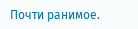Почти ранимое.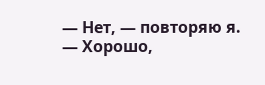— Нет, — повторяю я.
— Хорошо,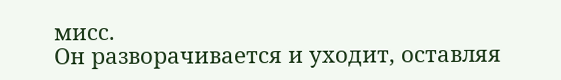мисс.
Он разворачивается и уходит, оставляя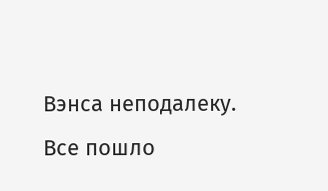Вэнса неподалеку.
Все пошло